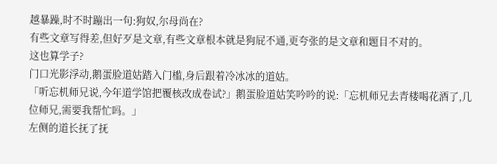越暴躁,时不时蹦出一句:狗奴,尔母尚在?
有些文章写得差,但好歹是文章,有些文章根本就是狗屁不通,更夸张的是文章和题目不对的。
这也算学子?
门口光影浮动,鹅蛋脸道姑踏入门槛,身后跟着冷冰冰的道姑。
「听忘机师兄说,今年道学馆把覆核改成卷试?」鹅蛋脸道姑笑吟吟的说:「忘机师兄去青楼喝花酒了,几位师兄,需要我帮忙吗。」
左侧的道长抚了抚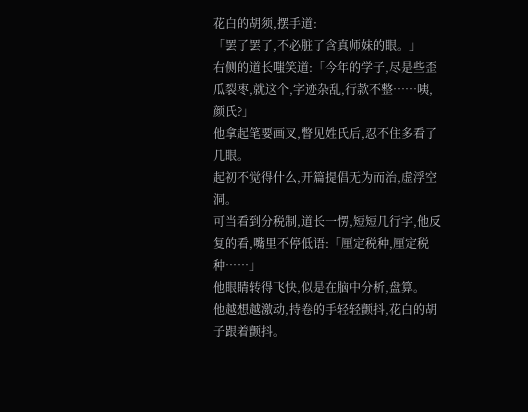花白的胡须,摆手道:
「罢了罢了,不必脏了含真师妹的眼。」
右侧的道长嗤笑道:「今年的学子,尽是些歪瓜裂枣,就这个,字迹杂乱,行款不整……咦,颜氏?」
他拿起笔要画叉,瞥见姓氏后,忍不住多看了几眼。
起初不觉得什么,开篇提倡无为而治,虚浮空洞。
可当看到分税制,道长一愣,短短几行字,他反复的看,嘴里不停低语:「厘定税种,厘定税种……」
他眼睛转得飞快,似是在脑中分析,盘算。
他越想越激动,持卷的手轻轻颤抖,花白的胡子跟着颤抖。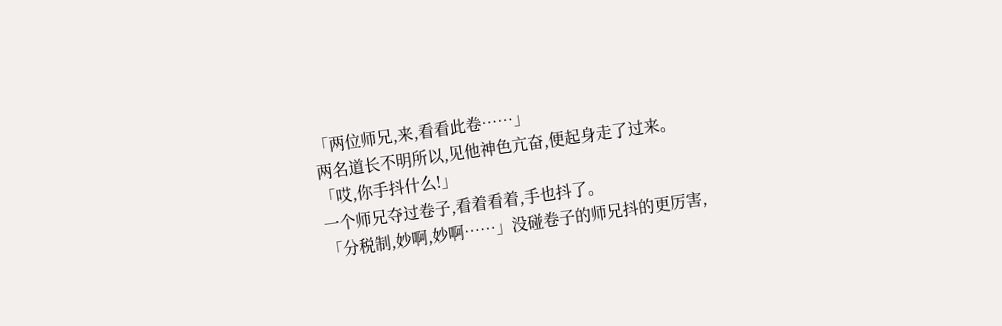「两位师兄,来,看看此卷……」
两名道长不明所以,见他神色亢奋,便起身走了过来。
「哎,你手抖什么!」
一个师兄夺过卷子,看着看着,手也抖了。
「分税制,妙啊,妙啊……」没碰卷子的师兄抖的更厉害,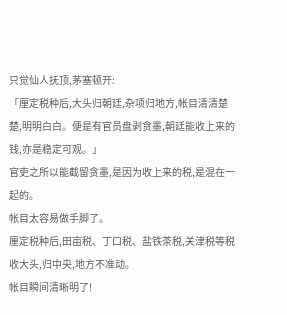只觉仙人抚顶,茅塞顿开:
「厘定税种后,大头归朝廷,杂项归地方,帐目清清楚楚,明明白白。便是有官员盘剥贪墨,朝廷能收上来的钱,亦是稳定可观。」
官吏之所以能截留贪墨,是因为收上来的税,是混在一起的。
帐目太容易做手脚了。
厘定税种后,田亩税、丁口税、盐铁茶税,关津税等税收大头,归中央,地方不准动。
帐目瞬间清晰明了!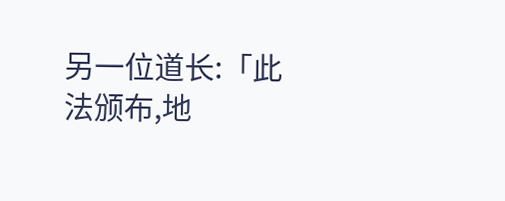另一位道长:「此法颁布,地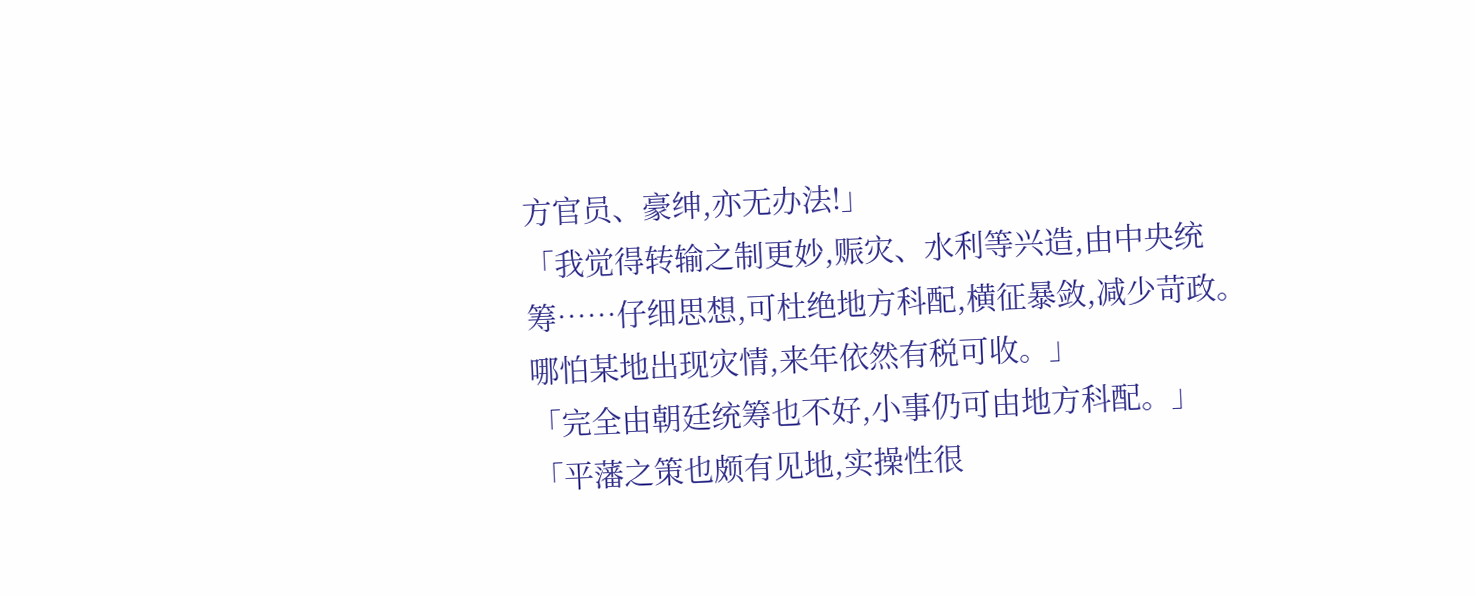方官员、豪绅,亦无办法!」
「我觉得转输之制更妙,赈灾、水利等兴造,由中央统筹……仔细思想,可杜绝地方科配,横征暴敛,减少苛政。哪怕某地出现灾情,来年依然有税可收。」
「完全由朝廷统筹也不好,小事仍可由地方科配。」
「平藩之策也颇有见地,实操性很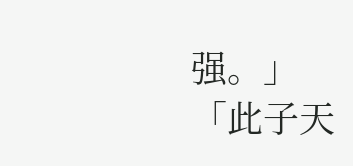强。」
「此子天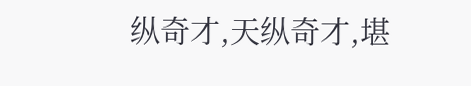纵奇才,天纵奇才,堪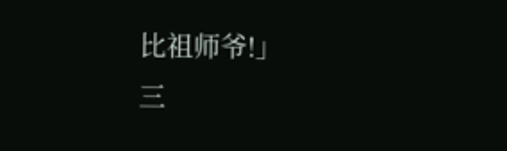比祖师爷!」
三